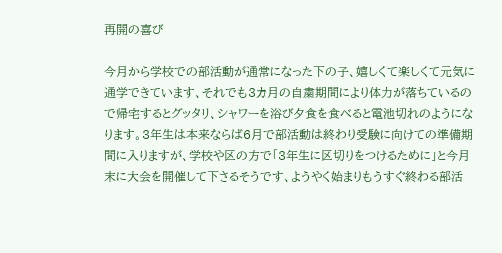再開の喜び

今月から学校での部活動が通常になった下の子、嬉しくて楽しくて元気に通学できています、それでも3カ月の自粛期間により体力が落ちているので帰宅するとグッタリ、シャワーを浴び夕食を食べると電池切れのようになります。3年生は本来ならば6月で部活動は終わり受験に向けての準備期間に入りますが、学校や区の方で「3年生に区切りをつけるために」と今月末に大会を開催して下さるそうです、ようやく始まりもうすぐ終わる部活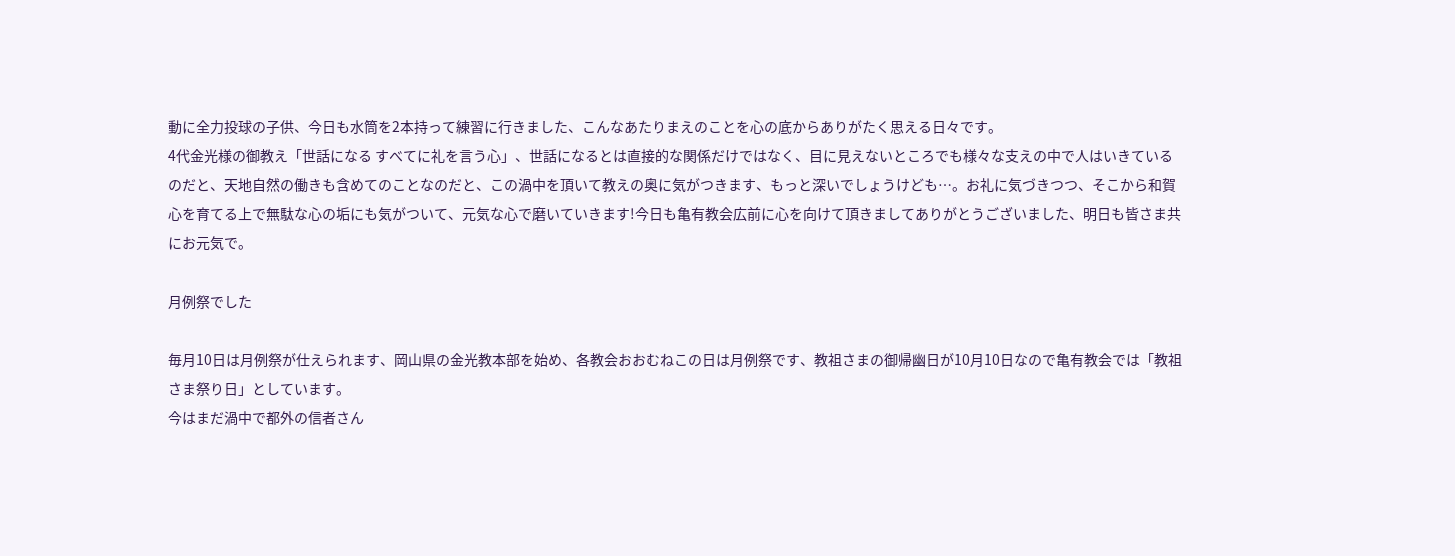動に全力投球の子供、今日も水筒を2本持って練習に行きました、こんなあたりまえのことを心の底からありがたく思える日々です。
4代金光様の御教え「世話になる すべてに礼を言う心」、世話になるとは直接的な関係だけではなく、目に見えないところでも様々な支えの中で人はいきているのだと、天地自然の働きも含めてのことなのだと、この渦中を頂いて教えの奥に気がつきます、もっと深いでしょうけども…。お礼に気づきつつ、そこから和賀心を育てる上で無駄な心の垢にも気がついて、元気な心で磨いていきます!今日も亀有教会広前に心を向けて頂きましてありがとうございました、明日も皆さま共にお元気で。

月例祭でした

毎月10日は月例祭が仕えられます、岡山県の金光教本部を始め、各教会おおむねこの日は月例祭です、教祖さまの御帰幽日が10月10日なので亀有教会では「教祖さま祭り日」としています。
今はまだ渦中で都外の信者さん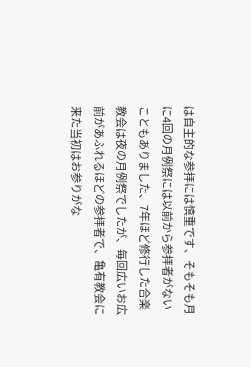は自主的な参拝には慎重です、そもそも月に4回の月例祭には以前から参拝者がないこともありました、7年ほど修行した合楽教会は夜の月例祭でしたが、毎回広いお広前があふれるほどの参拝者で、亀有教会に来た当初はお参りがな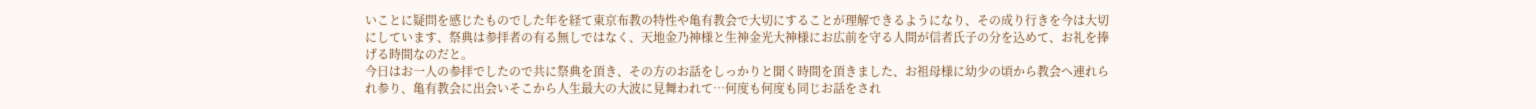いことに疑問を感じたものでした年を経て東京布教の特性や亀有教会で大切にすることが理解できるようになり、その成り行きを今は大切にしています、祭典は参拝者の有る無しではなく、天地金乃神様と生神金光大神様にお広前を守る人間が信者氏子の分を込めて、お礼を捧げる時間なのだと。
今日はお一人の参拝でしたので共に祭典を頂き、その方のお話をしっかりと聞く時間を頂きました、お祖母様に幼少の頃から教会へ連れられ参り、亀有教会に出会いそこから人生最大の大波に見舞われて…何度も何度も同じお話をされ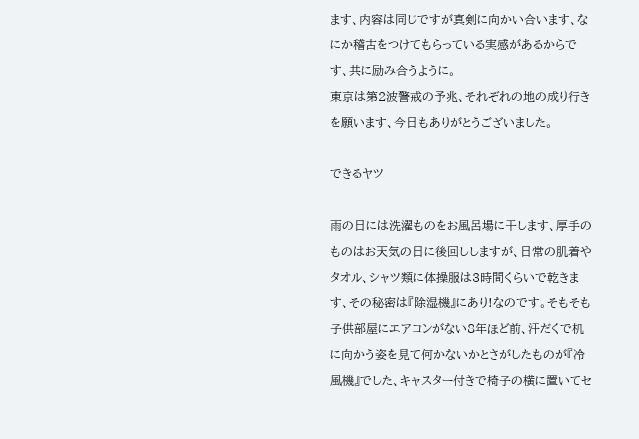ます、内容は同じですが真剣に向かい合います、なにか稽古をつけてもらっている実感があるからです、共に励み合うように。
東京は第2波警戒の予兆、それぞれの地の成り行きを願います、今日もありがとうございました。

できるヤツ

雨の日には洗濯ものをお風呂場に干します、厚手のものはお天気の日に後回ししますが、日常の肌着やタオル、シャツ類に体操服は3時間くらいで乾きます、その秘密は『除湿機』にあり!なのです。そもそも子供部屋にエアコンがない8年ほど前、汗だくで机に向かう姿を見て何かないかとさがしたものが『冷風機』でした、キャスター付きで椅子の横に置いてセ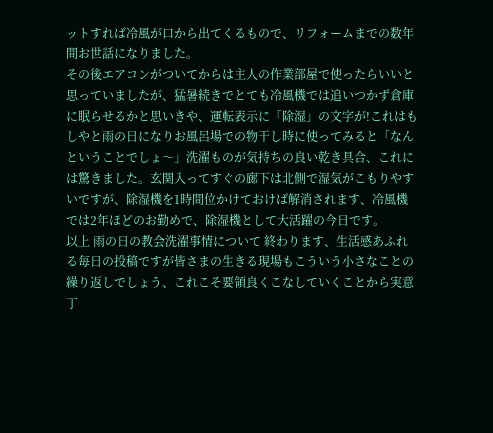ットすれば冷風が口から出てくるもので、リフォームまでの数年間お世話になりました。
その後エアコンがついてからは主人の作業部屋で使ったらいいと思っていましたが、猛暑続きでとても冷風機では追いつかず倉庫に眠らせるかと思いきや、運転表示に「除湿」の文字が!これはもしやと雨の日になりお風呂場での物干し時に使ってみると「なんということでしょ〜」洗濯ものが気持ちの良い乾き具合、これには驚きました。玄関入ってすぐの廊下は北側で湿気がこもりやすいですが、除湿機を1時間位かけておけば解消されます、冷風機では2年ほどのお勤めで、除湿機として大活躍の今日です。
以上 雨の日の教会洗濯事情について 終わります、生活感あふれる毎日の投稿ですが皆さまの生きる現場もこういう小さなことの繰り返しでしょう、これこそ要領良くこなしていくことから実意丁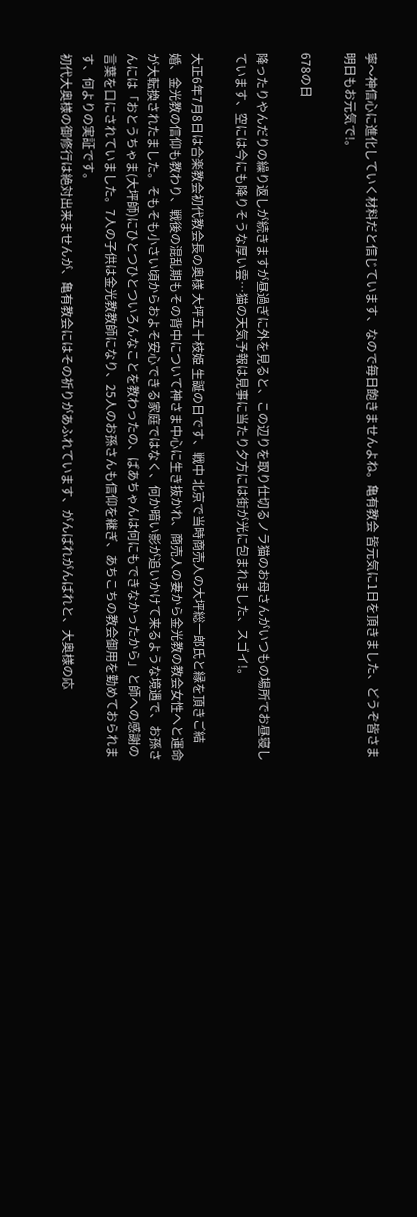寧〜神信心に進化していく材料だと信じています、なので毎日飽きませんよね。亀有教会 皆元気に1日を頂きました、どうぞ皆さま明日もお元気で!。

678の日

降ったりやんだりの繰り返しが続きますが昼過ぎに外を見ると、この辺りを取り仕切るノラ猫のお母さんがいつもの場所でお昼寝しています、空には今にも降りそうな厚い雲…猫の天気予報は見事に当たり夕方には街が光に包まれました、スゴイ!。

大正6年7月8日は合楽教会初代教会長の奥様 大坪五十枝姫 生誕の日です、戦中 北京で当時商売人の大坪総一郎氏と縁を頂きご結婚、金光教の信仰も教わり、戦後の混乱期もその背中について神さま中心に生き抜かれ、商売人の妻から金光教の教会女性へと運命が大転換されたました。そもそも小さい頃からおよそ安心できる家庭ではなく、何か暗い影が追いかけて来るような境遇で、お孫さんには「おとうちゃま(大坪師)にひとつひとついろんなことを教わったの、ばあちゃんは何にもできなかったから」と師への感謝の言葉を口にされていました。7人の子供は金光教教師になり、25人のお孫さんも信仰を継ぎ、あちこちの教会御用を勤めておられます、何よりの実証です。
初代大奥様の御修行は絶対出来ませんが、亀有教会にはその祈りがあふれています、がんばれがんばれと、大奥様の応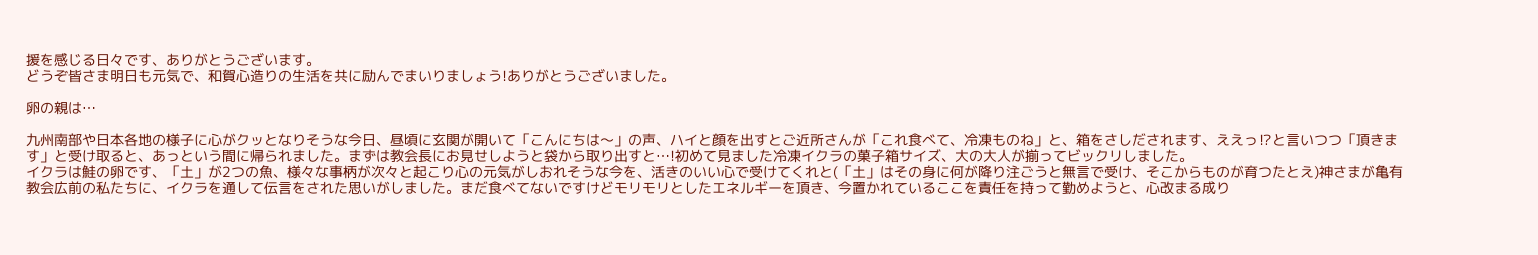援を感じる日々です、ありがとうございます。
どうぞ皆さま明日も元気で、和賀心造りの生活を共に励んでまいりましょう!ありがとうございました。

卵の親は…

九州南部や日本各地の様子に心がクッとなりそうな今日、昼頃に玄関が開いて「こんにちは〜」の声、ハイと顔を出すとご近所さんが「これ食べて、冷凍ものね」と、箱をさしだされます、ええっ⁉と言いつつ「頂きます」と受け取ると、あっという間に帰られました。まずは教会長にお見せしようと袋から取り出すと…!初めて見ました冷凍イクラの菓子箱サイズ、大の大人が揃ってビックリしました。
イクラは鮭の卵です、「土」が2つの魚、様々な事柄が次々と起こり心の元気がしおれそうな今を、活きのいい心で受けてくれと(「土」はその身に何が降り注ごうと無言で受け、そこからものが育つたとえ)神さまが亀有教会広前の私たちに、イクラを通して伝言をされた思いがしました。まだ食べてないですけどモリモリとしたエネルギーを頂き、今置かれているここを責任を持って勤めようと、心改まる成り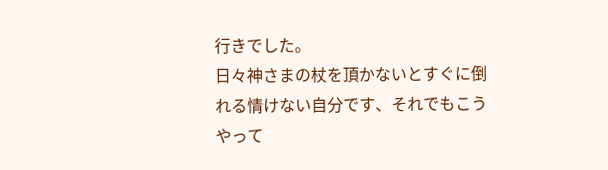行きでした。
日々神さまの杖を頂かないとすぐに倒れる情けない自分です、それでもこうやって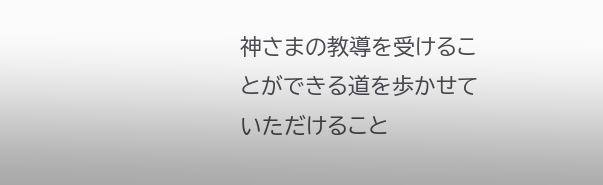神さまの教導を受けることができる道を歩かせていただけること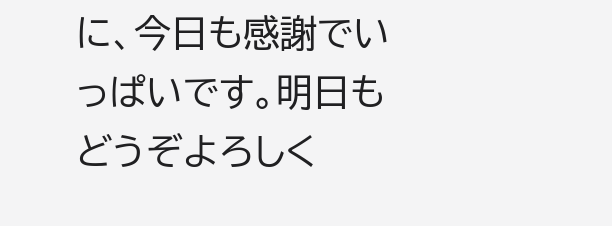に、今日も感謝でいっぱいです。明日もどうぞよろしく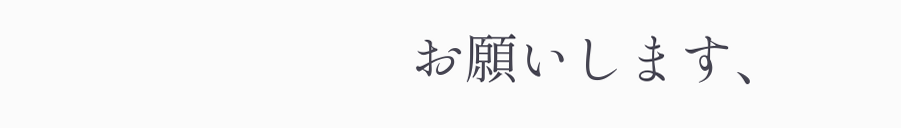お願いします、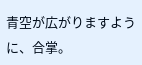青空が広がりますように、合掌。